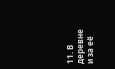11. В деревне и за её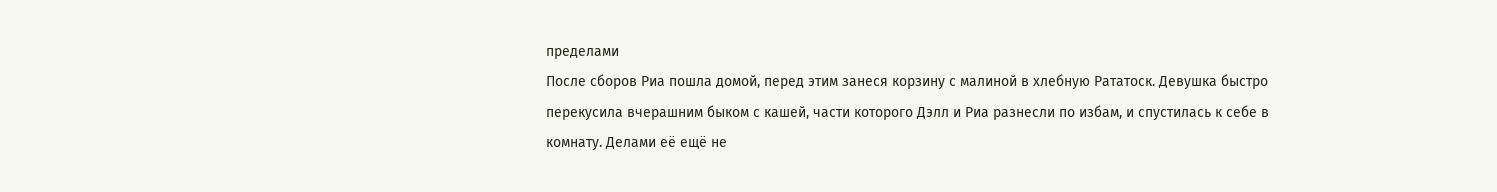пределами
После сборов Риа пошла домой, перед этим занеся корзину с малиной в хлебную Рататоск. Девушка быстро перекусила вчерашним быком с кашей, части которого Дэлл и Риа разнесли по избам, и спустилась к себе в комнату. Делами её ещё не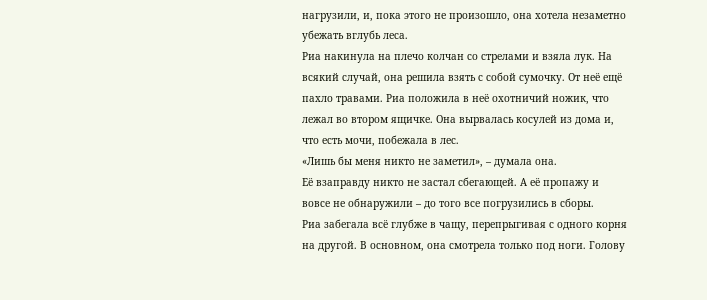нагрузили, и, пока этого не произошло, она хотела незаметно убежать вглубь леса.
Риа накинула на плечо колчан со стрелами и взяла лук. На всякий случай, она решила взять с собой сумочку. От неё ещё пахло травами. Риа положила в неё охотничий ножик, что лежал во втором ящичке. Она вырвалась косулей из дома и, что есть мочи, побежала в лес.
«Лишь бы меня никто не заметил», – думала она.
Её взаправду никто не застал сбегающей. А её пропажу и вовсе не обнаружили – до того все погрузились в сборы.
Риа забегала всё глубже в чащу, перепрыгивая с одного корня на другой. В основном, она смотрела только под ноги. Голову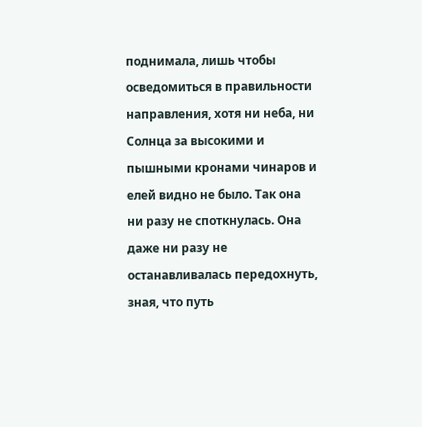поднимала, лишь чтобы осведомиться в правильности направления, хотя ни неба, ни Солнца за высокими и пышными кронами чинаров и елей видно не было. Так она ни разу не споткнулась. Она даже ни разу не останавливалась передохнуть, зная, что путь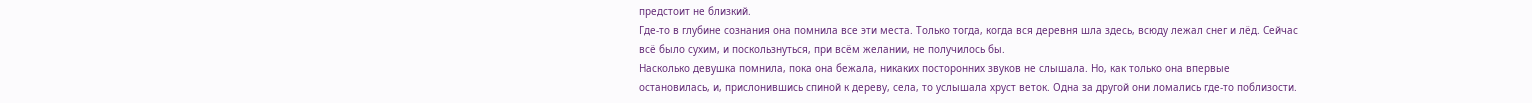предстоит не близкий.
Где-то в глубине сознания она помнила все эти места. Только тогда, когда вся деревня шла здесь, всюду лежал снег и лёд. Сейчас всё было сухим, и поскользнуться, при всём желании, не получилось бы.
Насколько девушка помнила, пока она бежала, никаких посторонних звуков не слышала. Но, как только она впервые остановилась, и, прислонившись спиной к дереву, села, то услышала хруст веток. Одна за другой они ломались где-то поблизости.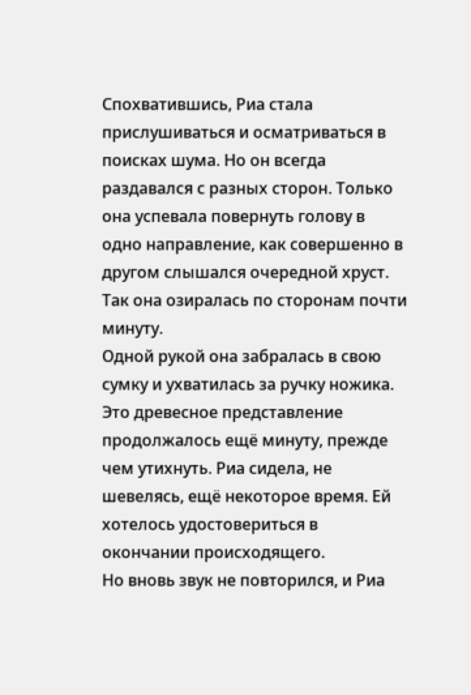Спохватившись, Риа стала прислушиваться и осматриваться в поисках шума. Но он всегда раздавался с разных сторон. Только она успевала повернуть голову в одно направление, как совершенно в другом слышался очередной хруст. Так она озиралась по сторонам почти минуту.
Одной рукой она забралась в свою сумку и ухватилась за ручку ножика. Это древесное представление продолжалось ещё минуту, прежде чем утихнуть. Риа сидела, не шевелясь, ещё некоторое время. Ей хотелось удостовериться в окончании происходящего.
Но вновь звук не повторился, и Риа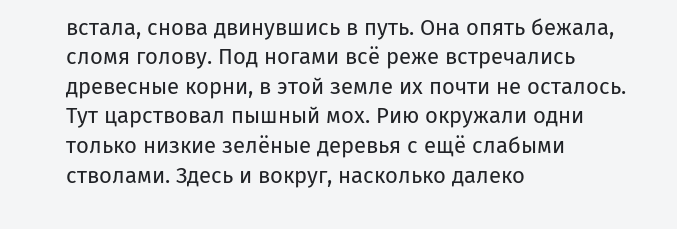встала, снова двинувшись в путь. Она опять бежала, сломя голову. Под ногами всё реже встречались древесные корни, в этой земле их почти не осталось. Тут царствовал пышный мох. Рию окружали одни только низкие зелёные деревья с ещё слабыми стволами. Здесь и вокруг, насколько далеко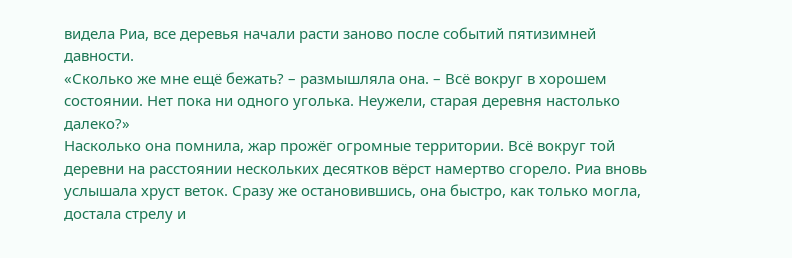видела Риа, все деревья начали расти заново после событий пятизимней давности.
«Сколько же мне ещё бежать? – размышляла она. – Всё вокруг в хорошем состоянии. Нет пока ни одного уголька. Неужели, старая деревня настолько далеко?»
Насколько она помнила, жар прожёг огромные территории. Всё вокруг той деревни на расстоянии нескольких десятков вёрст намертво сгорело. Риа вновь услышала хруст веток. Сразу же остановившись, она быстро, как только могла, достала стрелу и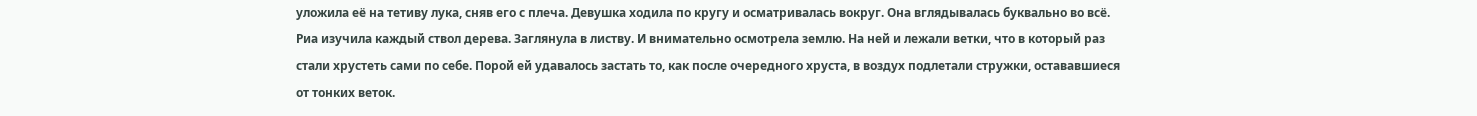уложила её на тетиву лука, сняв его с плеча. Девушка ходила по кругу и осматривалась вокруг. Она вглядывалась буквально во всё.
Риа изучила каждый ствол дерева. Заглянула в листву. И внимательно осмотрела землю. На ней и лежали ветки, что в который раз стали хрустеть сами по себе. Порой ей удавалось застать то, как после очередного хруста, в воздух подлетали стружки, остававшиеся от тонких веток.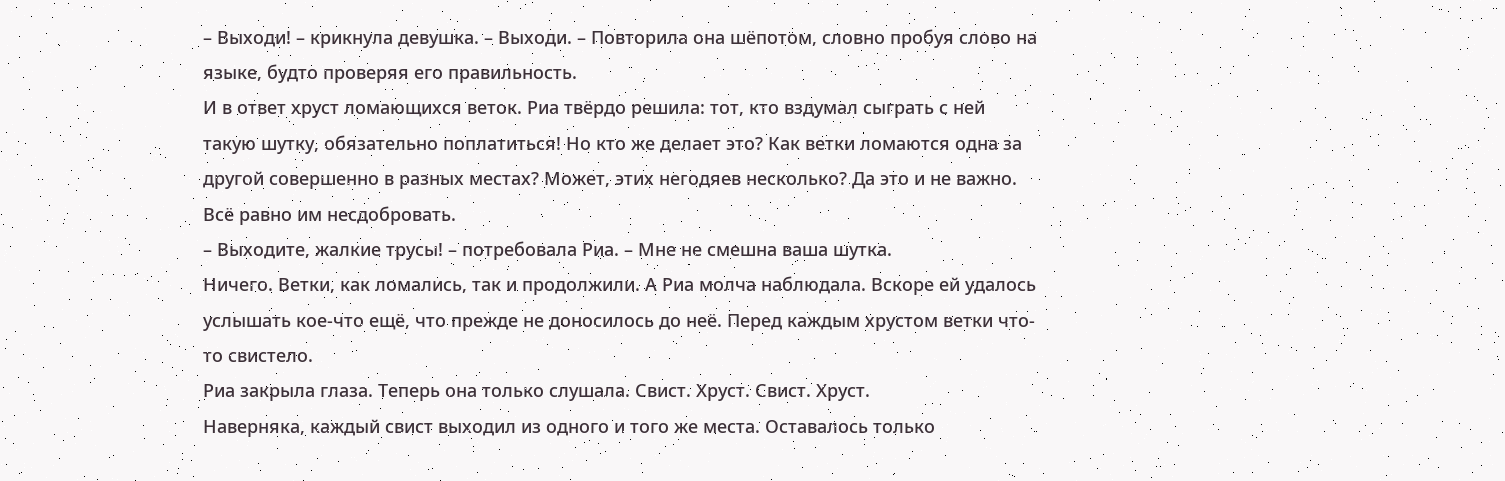– Выходи! – крикнула девушка. – Выходи. – Повторила она шёпотом, словно пробуя слово на языке, будто проверяя его правильность.
И в ответ хруст ломающихся веток. Риа твёрдо решила: тот, кто вздумал сыграть с ней такую шутку, обязательно поплатиться! Но кто же делает это? Как ветки ломаются одна за другой совершенно в разных местах? Может, этих негодяев несколько? Да это и не важно. Всё равно им несдобровать.
– Выходите, жалкие трусы! – потребовала Риа. – Мне не смешна ваша шутка.
Ничего. Ветки, как ломались, так и продолжили. А Риа молча наблюдала. Вскоре ей удалось услышать кое-что ещё, что прежде не доносилось до неё. Перед каждым хрустом ветки что-то свистело.
Риа закрыла глаза. Теперь она только слушала. Свист. Хруст. Свист. Хруст.
Наверняка, каждый свист выходил из одного и того же места. Оставалось только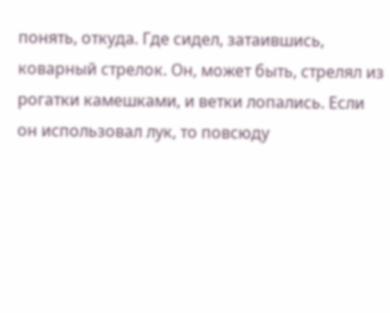понять, откуда. Где сидел, затаившись, коварный стрелок. Он, может быть, стрелял из рогатки камешками, и ветки лопались. Если он использовал лук, то повсюду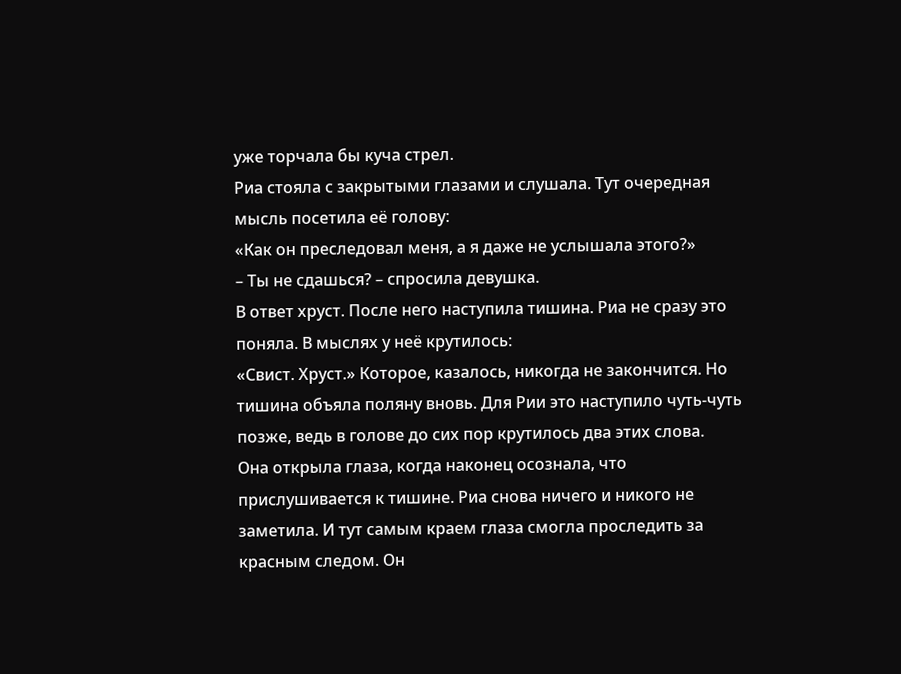уже торчала бы куча стрел.
Риа стояла с закрытыми глазами и слушала. Тут очередная мысль посетила её голову:
«Как он преследовал меня, а я даже не услышала этого?»
– Ты не сдашься? – спросила девушка.
В ответ хруст. После него наступила тишина. Риа не сразу это поняла. В мыслях у неё крутилось:
«Свист. Хруст.» Которое, казалось, никогда не закончится. Но тишина объяла поляну вновь. Для Рии это наступило чуть-чуть позже, ведь в голове до сих пор крутилось два этих слова.
Она открыла глаза, когда наконец осознала, что прислушивается к тишине. Риа снова ничего и никого не заметила. И тут самым краем глаза смогла проследить за красным следом. Он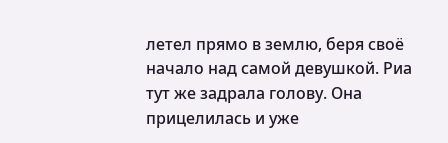летел прямо в землю, беря своё начало над самой девушкой. Риа тут же задрала голову. Она прицелилась и уже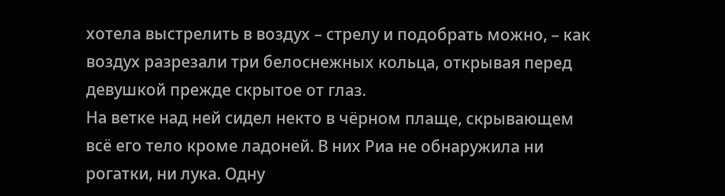хотела выстрелить в воздух – стрелу и подобрать можно, – как воздух разрезали три белоснежных кольца, открывая перед девушкой прежде скрытое от глаз.
На ветке над ней сидел некто в чёрном плаще, скрывающем всё его тело кроме ладоней. В них Риа не обнаружила ни рогатки, ни лука. Одну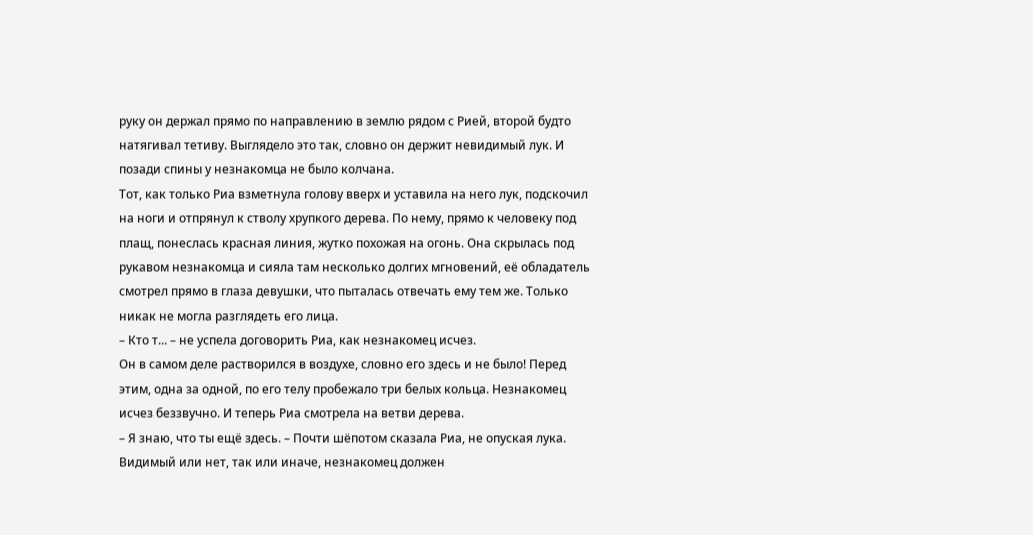руку он держал прямо по направлению в землю рядом с Рией, второй будто натягивал тетиву. Выглядело это так, словно он держит невидимый лук. И позади спины у незнакомца не было колчана.
Тот, как только Риа взметнула голову вверх и уставила на него лук, подскочил на ноги и отпрянул к стволу хрупкого дерева. По нему, прямо к человеку под плащ, понеслась красная линия, жутко похожая на огонь. Она скрылась под рукавом незнакомца и сияла там несколько долгих мгновений, её обладатель смотрел прямо в глаза девушки, что пыталась отвечать ему тем же. Только никак не могла разглядеть его лица.
– Кто т... – не успела договорить Риа, как незнакомец исчез.
Он в самом деле растворился в воздухе, словно его здесь и не было! Перед этим, одна за одной, по его телу пробежало три белых кольца. Незнакомец исчез беззвучно. И теперь Риа смотрела на ветви дерева.
– Я знаю, что ты ещё здесь. – Почти шёпотом сказала Риа, не опуская лука.
Видимый или нет, так или иначе, незнакомец должен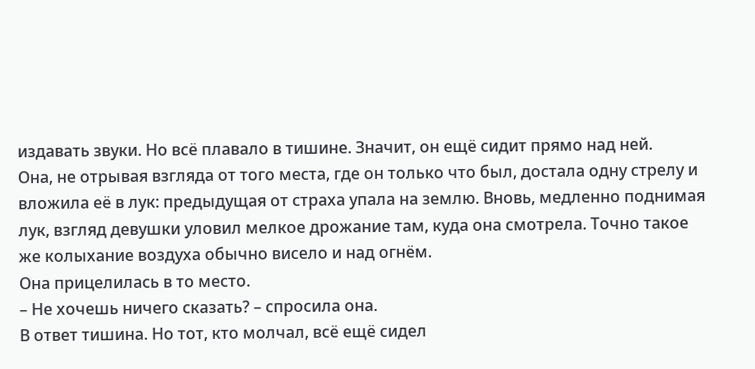издавать звуки. Но всё плавало в тишине. Значит, он ещё сидит прямо над ней.
Она, не отрывая взгляда от того места, где он только что был, достала одну стрелу и вложила её в лук: предыдущая от страха упала на землю. Вновь, медленно поднимая лук, взгляд девушки уловил мелкое дрожание там, куда она смотрела. Точно такое же колыхание воздуха обычно висело и над огнём.
Она прицелилась в то место.
– Не хочешь ничего сказать? – спросила она.
В ответ тишина. Но тот, кто молчал, всё ещё сидел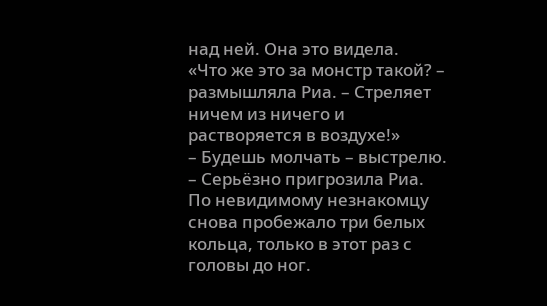над ней. Она это видела.
«Что же это за монстр такой? – размышляла Риа. – Стреляет ничем из ничего и растворяется в воздухе!»
– Будешь молчать – выстрелю. – Серьёзно пригрозила Риа.
По невидимому незнакомцу снова пробежало три белых кольца, только в этот раз с головы до ног.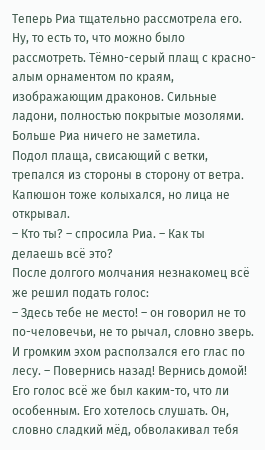Теперь Риа тщательно рассмотрела его. Ну, то есть то, что можно было рассмотреть. Тёмно-серый плащ с красно-алым орнаментом по краям, изображающим драконов. Сильные ладони, полностью покрытые мозолями. Больше Риа ничего не заметила.
Подол плаща, свисающий с ветки, трепался из стороны в сторону от ветра. Капюшон тоже колыхался, но лица не открывал.
– Кто ты? – спросила Риа. – Как ты делаешь всё это?
После долгого молчания незнакомец всё же решил подать голос:
– Здесь тебе не место! – он говорил не то по-человечьи, не то рычал, словно зверь. И громким эхом расползался его глас по лесу. – Повернись назад! Вернись домой!
Его голос всё же был каким-то, что ли особенным. Его хотелось слушать. Он, словно сладкий мёд, обволакивал тебя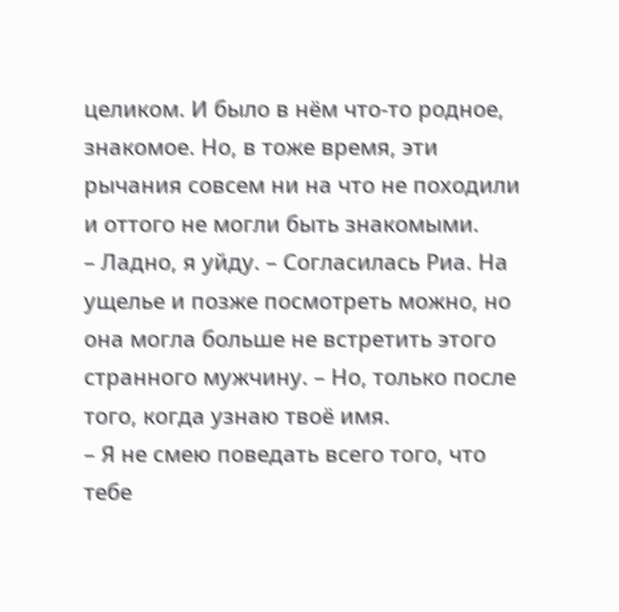целиком. И было в нём что-то родное, знакомое. Но, в тоже время, эти рычания совсем ни на что не походили и оттого не могли быть знакомыми.
– Ладно, я уйду. – Согласилась Риа. На ущелье и позже посмотреть можно, но она могла больше не встретить этого странного мужчину. – Но, только после того, когда узнаю твоё имя.
– Я не смею поведать всего того, что тебе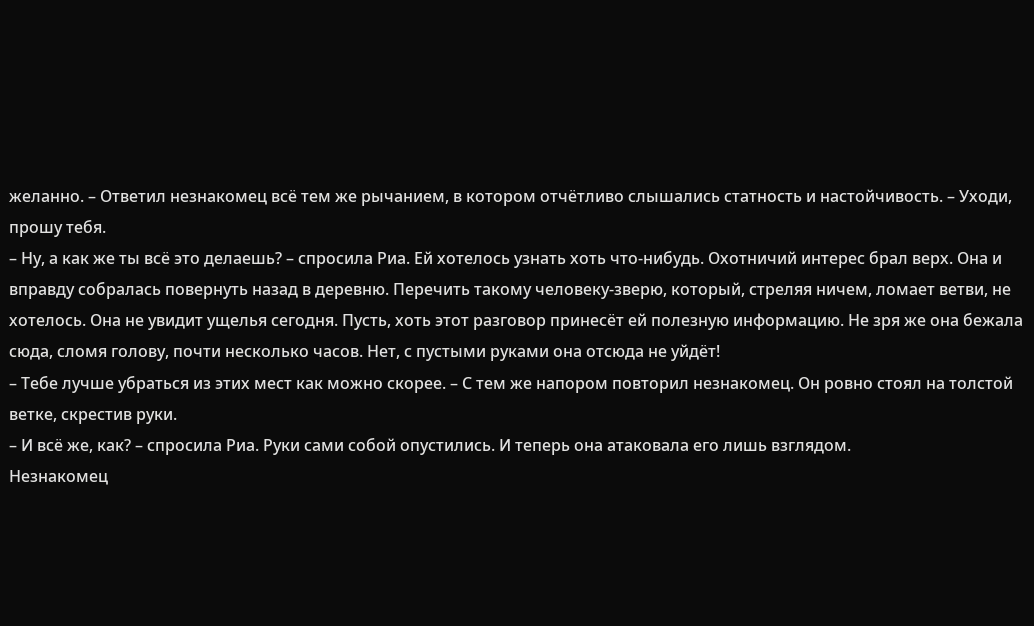желанно. – Ответил незнакомец всё тем же рычанием, в котором отчётливо слышались статность и настойчивость. – Уходи, прошу тебя.
– Ну, а как же ты всё это делаешь? – спросила Риа. Ей хотелось узнать хоть что-нибудь. Охотничий интерес брал верх. Она и вправду собралась повернуть назад в деревню. Перечить такому человеку-зверю, который, стреляя ничем, ломает ветви, не хотелось. Она не увидит ущелья сегодня. Пусть, хоть этот разговор принесёт ей полезную информацию. Не зря же она бежала сюда, сломя голову, почти несколько часов. Нет, с пустыми руками она отсюда не уйдёт!
– Тебе лучше убраться из этих мест как можно скорее. – С тем же напором повторил незнакомец. Он ровно стоял на толстой ветке, скрестив руки.
– И всё же, как? – спросила Риа. Руки сами собой опустились. И теперь она атаковала его лишь взглядом.
Незнакомец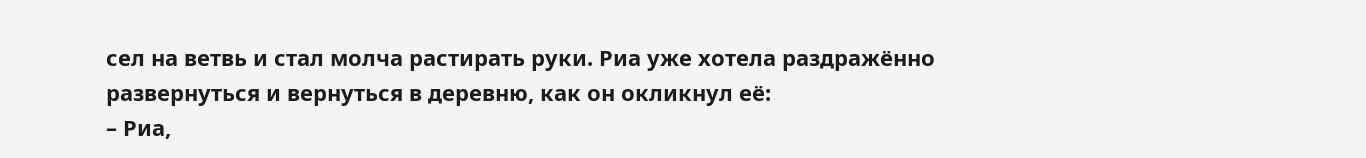сел на ветвь и стал молча растирать руки. Риа уже хотела раздражённо развернуться и вернуться в деревню, как он окликнул её:
– Риа,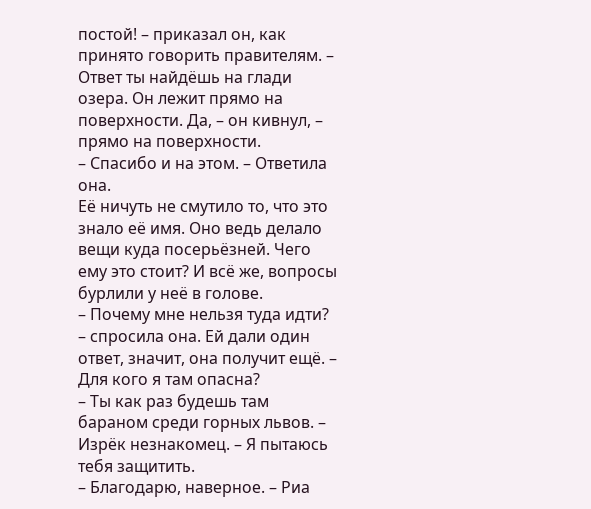постой! – приказал он, как принято говорить правителям. – Ответ ты найдёшь на глади озера. Он лежит прямо на поверхности. Да, – он кивнул, – прямо на поверхности.
– Спасибо и на этом. – Ответила она.
Её ничуть не смутило то, что это знало её имя. Оно ведь делало вещи куда посерьёзней. Чего ему это стоит? И всё же, вопросы бурлили у неё в голове.
– Почему мне нельзя туда идти? – спросила она. Ей дали один ответ, значит, она получит ещё. – Для кого я там опасна?
– Ты как раз будешь там бараном среди горных львов. – Изрёк незнакомец. – Я пытаюсь тебя защитить.
– Благодарю, наверное. – Риа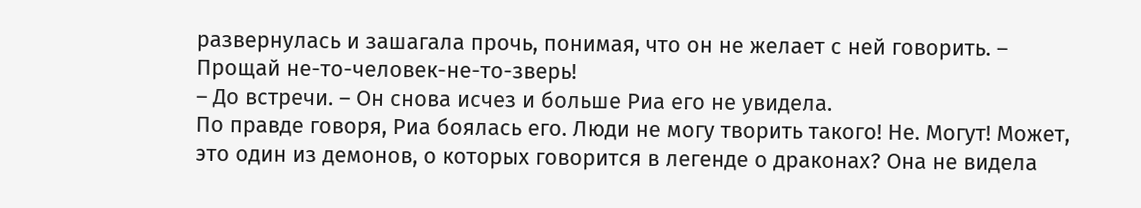развернулась и зашагала прочь, понимая, что он не желает с ней говорить. – Прощай не-то-человек-не-то-зверь!
– До встречи. – Он снова исчез и больше Риа его не увидела.
По правде говоря, Риа боялась его. Люди не могу творить такого! Не. Могут! Может, это один из демонов, о которых говорится в легенде о драконах? Она не видела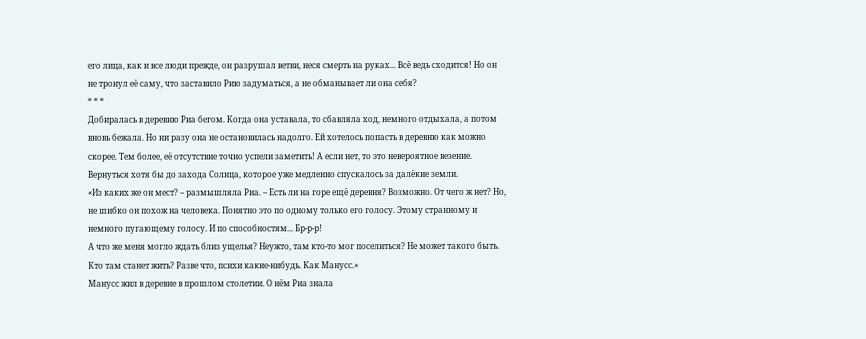его лица, как и все люди прежде, он разрушал ветви, неся смерть на руках... Всё ведь сходится! Но он не тронул её саму, что заставило Рию задуматься, а не обманывает ли она себя?
* * *
Добиралась в деревню Риа бегом. Когда она уставала, то сбавляла ход, немного отдыхала, а потом вновь бежала. Но ни разу она не остановилась надолго. Ей хотелось попасть в деревню как можно скорее. Тем более, её отсутствие точно успели заметить! А если нет, то это невероятное везение. Вернуться хотя бы до захода Солнца, которое уже медленно спускалось за далёкие земли.
«Из каких же он мест? – размышляла Риа. – Есть ли на горе ещё деревня? Возможно. От чего ж нет? Но, не шибко он похож на человека. Понятно это по одному только его голосу. Этому странному и немного пугающему голосу. И по способностям... Бр-р-р!
А что же меня могло ждать близ ущелья? Неужто, там кто-то мог поселиться? Не может такого быть. Кто там станет жить? Разве что, психи какие-нибудь. Как Манусс.»
Манусс жил в деревне в прошлом столетии. О нём Риа знала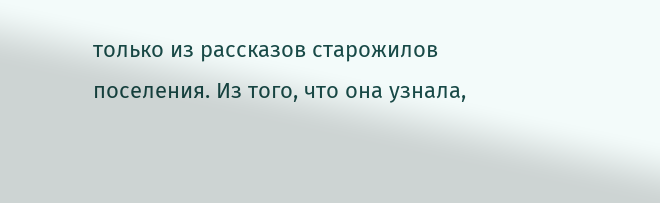только из рассказов старожилов поселения. Из того, что она узнала,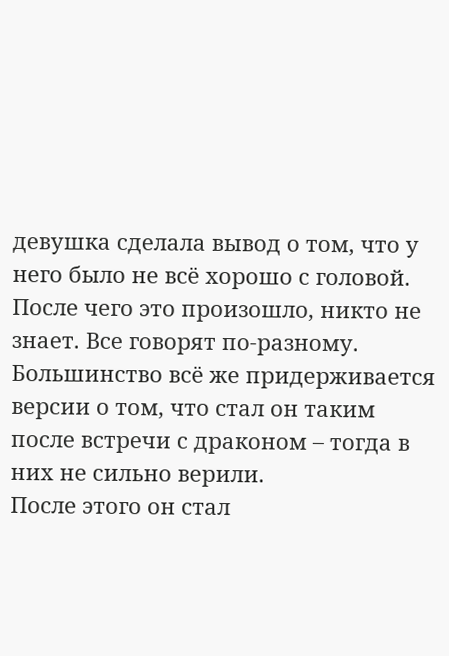девушка сделала вывод о том, что у него было не всё хорошо с головой. После чего это произошло, никто не знает. Все говорят по-разному. Большинство всё же придерживается версии о том, что стал он таким после встречи с драконом – тогда в них не сильно верили.
После этого он стал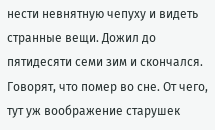нести невнятную чепуху и видеть странные вещи. Дожил до пятидесяти семи зим и скончался. Говорят, что помер во сне. От чего, тут уж воображение старушек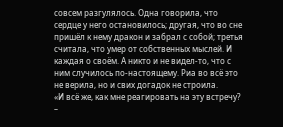совсем разгулялось. Одна говорила, что сердце у него остановилось; другая, что во сне пришёл к нему дракон и забрал с собой; третья считала, что умер от собственных мыслей. И каждая о своём. А никто и не видел-то, что с ним случилось по-настоящему. Риа во всё это не верила, но и свих догадок не строила.
«И всё же, как мне реагировать на эту встречу? –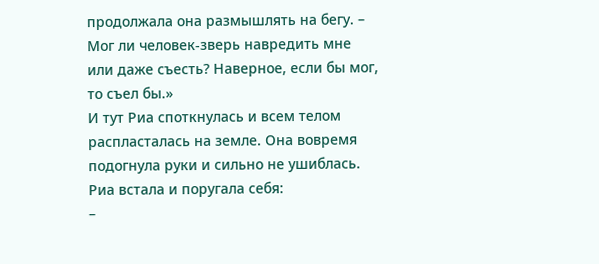продолжала она размышлять на бегу. – Мог ли человек-зверь навредить мне или даже съесть? Наверное, если бы мог, то съел бы.»
И тут Риа споткнулась и всем телом распласталась на земле. Она вовремя подогнула руки и сильно не ушиблась. Риа встала и поругала себя:
–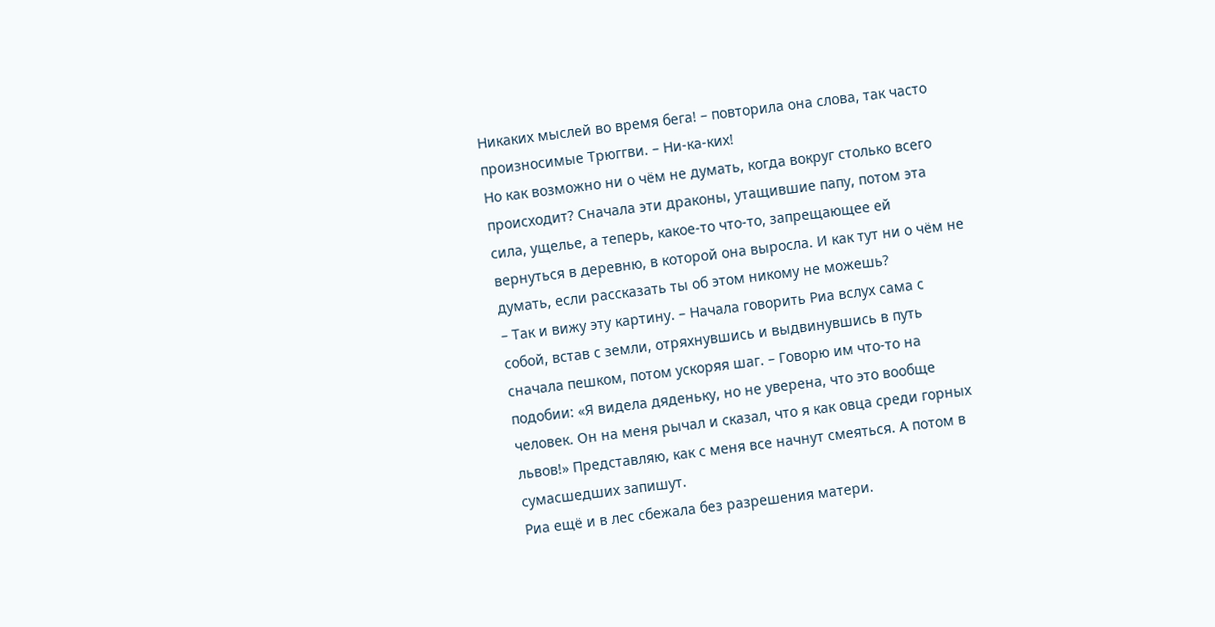Никаких мыслей во время бега! – повторила она слова, так часто произносимые Трюггви. – Ни-ка-ких!
Но как возможно ни о чём не думать, когда вокруг столько всего происходит? Сначала эти драконы, утащившие папу, потом эта сила, ущелье, а теперь, какое-то что-то, запрещающее ей вернуться в деревню, в которой она выросла. И как тут ни о чём не думать, если рассказать ты об этом никому не можешь?
– Так и вижу эту картину. – Начала говорить Риа вслух сама с собой, встав с земли, отряхнувшись и выдвинувшись в путь сначала пешком, потом ускоряя шаг. – Говорю им что-то на подобии: «Я видела дяденьку, но не уверена, что это вообще человек. Он на меня рычал и сказал, что я как овца среди горных львов!» Представляю, как с меня все начнут смеяться. А потом в сумасшедших запишут.
Риа ещё и в лес сбежала без разрешения матери.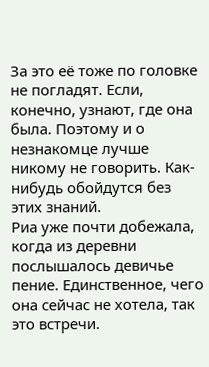За это её тоже по головке не погладят. Если, конечно, узнают, где она была. Поэтому и о незнакомце лучше никому не говорить. Как-нибудь обойдутся без этих знаний.
Риа уже почти добежала, когда из деревни послышалось девичье пение. Единственное, чего она сейчас не хотела, так это встречи.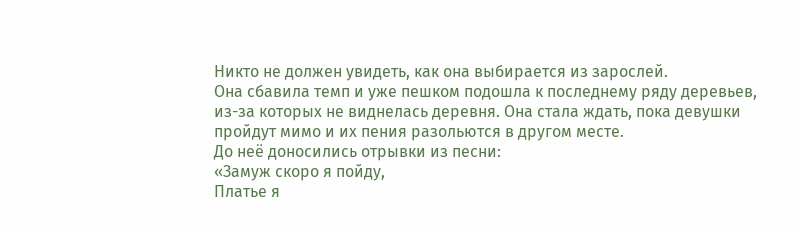Никто не должен увидеть, как она выбирается из зарослей.
Она сбавила темп и уже пешком подошла к последнему ряду деревьев, из-за которых не виднелась деревня. Она стала ждать, пока девушки пройдут мимо и их пения разольются в другом месте.
До неё доносились отрывки из песни:
«Замуж скоро я пойду,
Платье я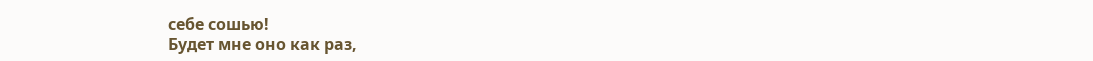себе сошью!
Будет мне оно как раз,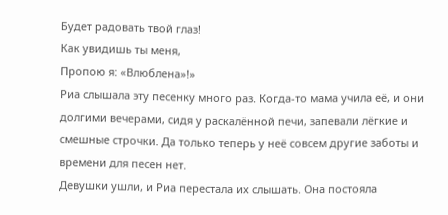Будет радовать твой глаз!
Как увидишь ты меня,
Пропою я: «Влюблена»!»
Риа слышала эту песенку много раз. Когда-то мама учила её, и они долгими вечерами, сидя у раскалённой печи, запевали лёгкие и смешные строчки. Да только теперь у неё совсем другие заботы и времени для песен нет.
Девушки ушли, и Риа перестала их слышать. Она постояла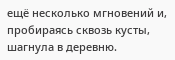ещё несколько мгновений и, пробираясь сквозь кусты, шагнула в деревню.